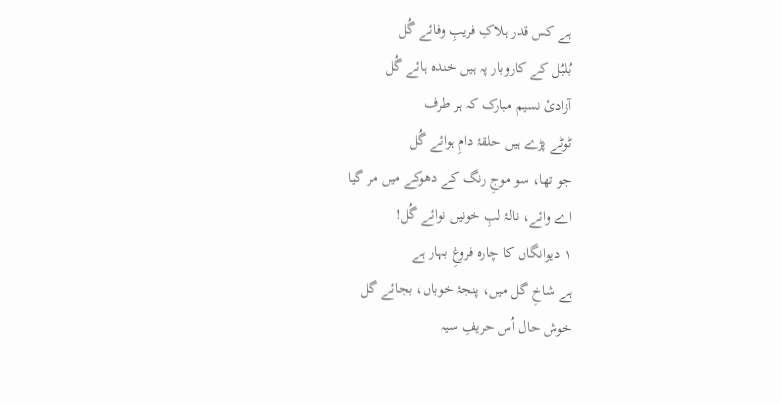ہے کس قدر ہلاکِ فریبِ وفائے گُل
بُلبُل کے کاروبار پہ ہیں خندہ ہائے گُل
آزادیٔ نسیم مبارک کہ ہر طرف
ٹوٹے پڑے ہیں حلقۂ دامِ ہوائے گُل
جو تھا، سو موجِ رنگ کے دھوکے میں مر گیا
اے وائے، نالۂ لبِ خونیں نوائے گُل!
۱ دیوانگاں کا چارہ فروغِ بہار ہے
ہے شاخِ گل میں، پنجۂ خوباں، بجائے گل
خوش حال اُس حریفِ سیہ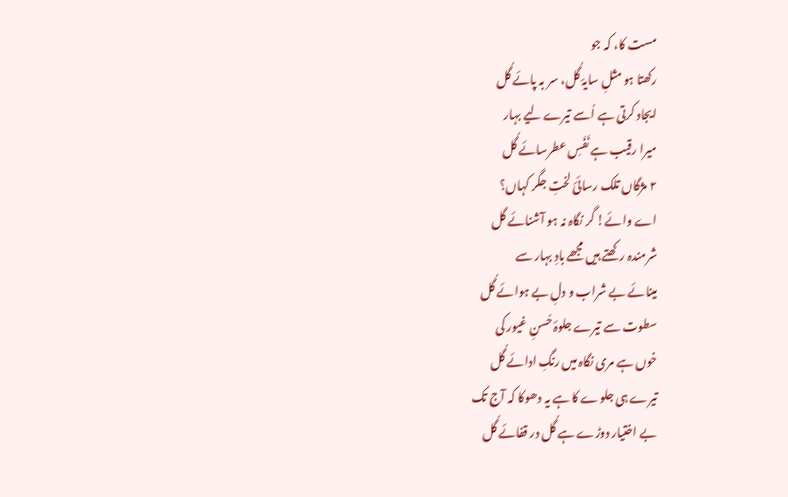مست کا، کہ جو
رکھتا ہو مثلِ سایۂ گُل، سر بہ پائے گُل
ایجاد کرتی ہے اُسے تیرے لیے بہار
میرا رقیب ہے نَفَسِ عطرسائے گُل
۲ مژگاں تلک رسائیٔ لختِ جگر کہاں؟
اے وائے! گر نگاہ نہ ہو آشنائے گل
شرمندہ رکھتے ہیں مجھے بادِ بہار سے
مینائے بے شراب و دلِ بے ہوائے گُل
سطوت سے تیرے جلوۂ حُسنِ غیور کی
خوں ہے مری نگاہ میں رنگِ ادائے گُل
تیرے ہی جلوے کا ہے یہ دھوکا کہ آج تک
بے اختیار دوڑے ہے گُل در قفائے گُل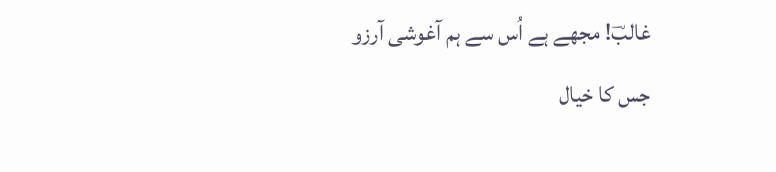غالبؔ! مجھے ہے اُس سے ہم آغوشی آرزو
جس کا خیال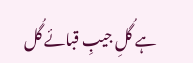ہے گُلِ جیبِ قبائے گُل